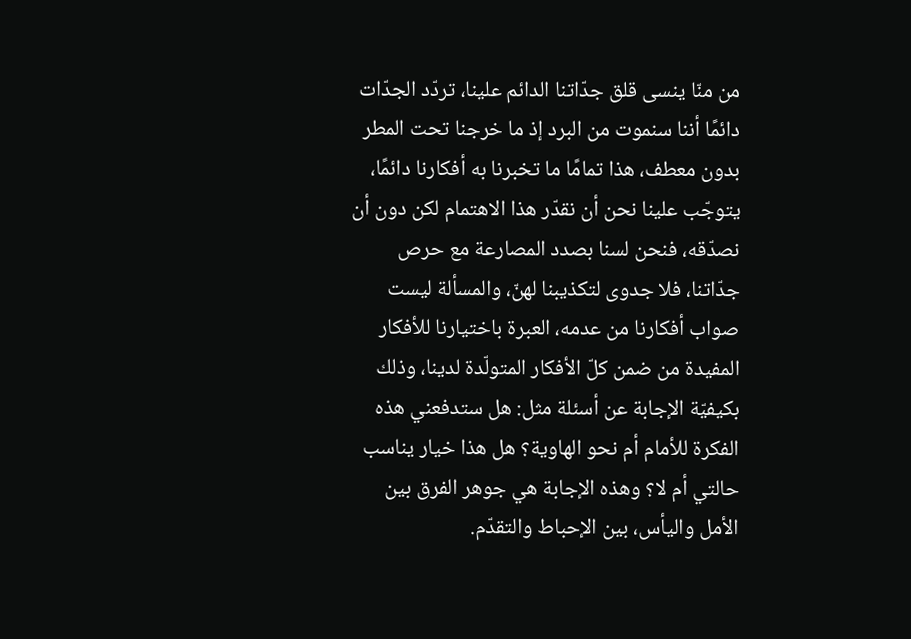من منّا ينسى قلق جدّاتنا الدائم علينا، تردّد الجدّات دائمًا أننا سنموت من البرد إذ ما خرجنا تحت المطر بدون معطف، هذا تمامًا ما تخبرنا به أفكارنا دائمًا، يتوجّب علينا نحن أن نقدّر هذا الاهتمام لكن دون أن نصدّقه، فنحن لسنا بصدد المصارعة مع حرص جدّاتنا، فلا جدوى لتكذيبنا لهنّ، والمسألة ليست صواب أفكارنا من عدمه، العبرة باختيارنا للأفكار المفيدة من ضمن كلّ الأفكار المتولّدة لدينا، وذلك بكيفيّة الإجابة عن أسئلة مثل: هل ستدفعني هذه الفكرة للأمام أم نحو الهاوية؟ هل هذا خيار يناسب حالتي أم لا؟ وهذه الإجابة هي جوهر الفرق بين الأمل واليأس، بين الإحباط والتقدّم.